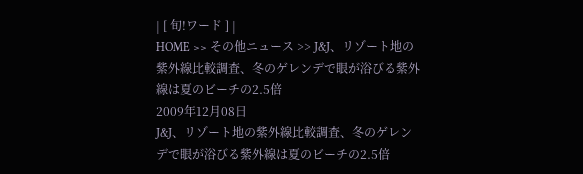| [ 旬!ワード ] |
HOME >> その他ニュース >> J&J、リゾート地の紫外線比較調査、冬のゲレンデで眼が浴びる紫外線は夏のビーチの2.5倍
2009年12月08日
J&J、リゾート地の紫外線比較調査、冬のゲレンデで眼が浴びる紫外線は夏のビーチの2.5倍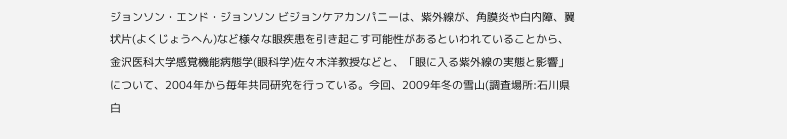ジョンソン・エンド・ジョンソン ビジョンケアカンパニーは、紫外線が、角膜炎や白内障、翼状片(よくじょうへん)など様々な眼疾患を引き起こす可能性があるといわれていることから、金沢医科大学感覚機能病態学(眼科学)佐々木洋教授などと、「眼に入る紫外線の実態と影響」について、2004年から毎年共同研究を行っている。今回、2009年冬の雪山(調査場所:石川県白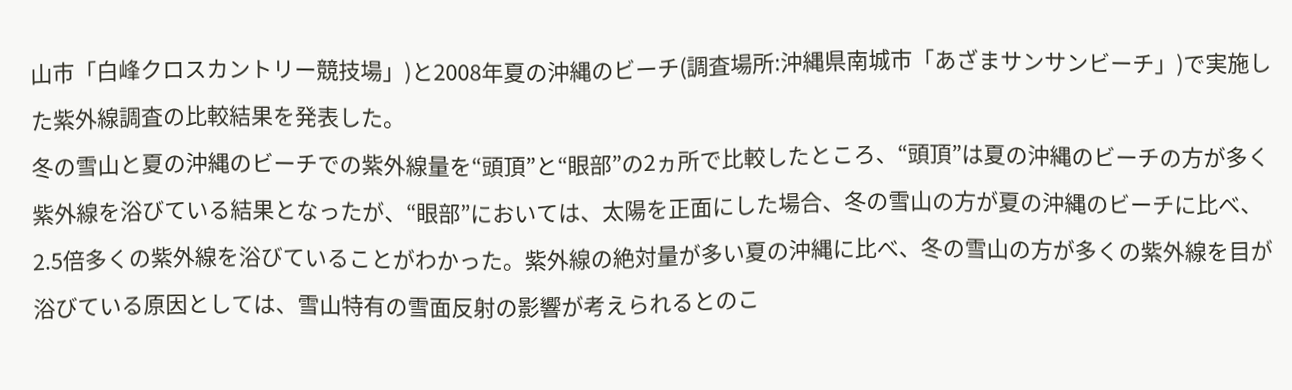山市「白峰クロスカントリー競技場」)と2008年夏の沖縄のビーチ(調査場所:沖縄県南城市「あざまサンサンビーチ」)で実施した紫外線調査の比較結果を発表した。
冬の雪山と夏の沖縄のビーチでの紫外線量を“頭頂”と“眼部”の2ヵ所で比較したところ、“頭頂”は夏の沖縄のビーチの方が多く紫外線を浴びている結果となったが、“眼部”においては、太陽を正面にした場合、冬の雪山の方が夏の沖縄のビーチに比べ、2.5倍多くの紫外線を浴びていることがわかった。紫外線の絶対量が多い夏の沖縄に比べ、冬の雪山の方が多くの紫外線を目が浴びている原因としては、雪山特有の雪面反射の影響が考えられるとのこ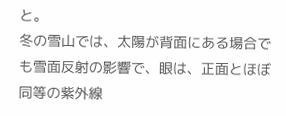と。
冬の雪山では、太陽が背面にある場合でも雪面反射の影響で、眼は、正面とほぼ同等の紫外線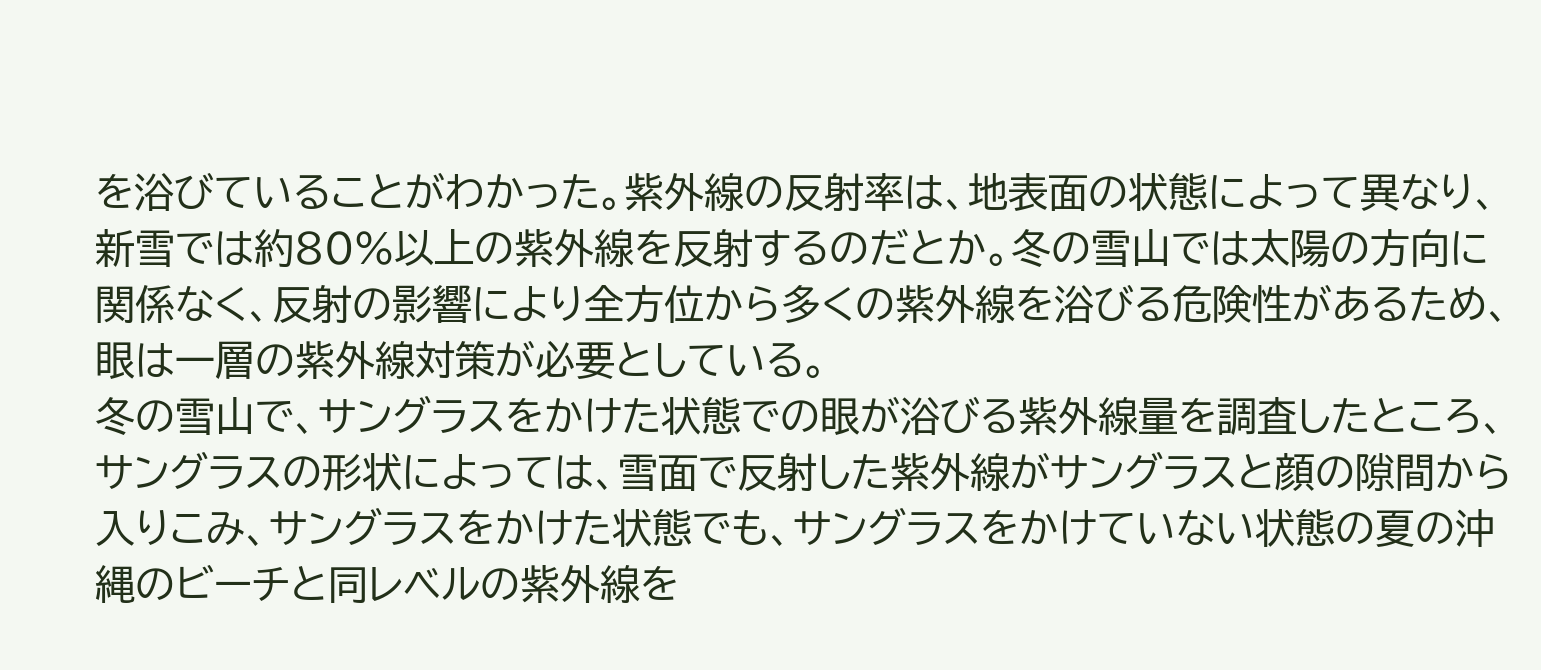を浴びていることがわかった。紫外線の反射率は、地表面の状態によって異なり、新雪では約80%以上の紫外線を反射するのだとか。冬の雪山では太陽の方向に関係なく、反射の影響により全方位から多くの紫外線を浴びる危険性があるため、眼は一層の紫外線対策が必要としている。
冬の雪山で、サングラスをかけた状態での眼が浴びる紫外線量を調査したところ、サングラスの形状によっては、雪面で反射した紫外線がサングラスと顔の隙間から入りこみ、サングラスをかけた状態でも、サングラスをかけていない状態の夏の沖縄のビーチと同レベルの紫外線を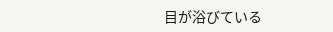目が浴びている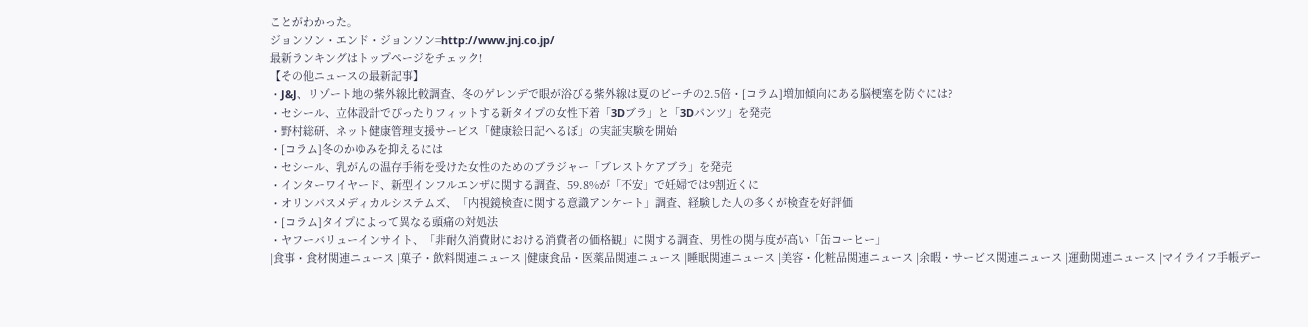ことがわかった。
ジョンソン・エンド・ジョンソン=http://www.jnj.co.jp/
最新ランキングはトップページをチェック!
【その他ニュースの最新記事】
・J&J、リゾート地の紫外線比較調査、冬のゲレンデで眼が浴びる紫外線は夏のビーチの2.5倍・[コラム]増加傾向にある脳梗塞を防ぐには?
・セシール、立体設計でぴったりフィットする新タイプの女性下着「3Dブラ」と「3Dパンツ」を発売
・野村総研、ネット健康管理支援サービス「健康絵日記へるぼ」の実証実験を開始
・[コラム]冬のかゆみを抑えるには
・セシール、乳がんの温存手術を受けた女性のためのブラジャー「ブレストケアブラ」を発売
・インターワイヤード、新型インフルエンザに関する調査、59.8%が「不安」で妊婦では9割近くに
・オリンパスメディカルシステムズ、「内視鏡検査に関する意識アンケート」調査、経験した人の多くが検査を好評価
・[コラム]タイプによって異なる頭痛の対処法
・ヤフーバリューインサイト、「非耐久消費財における消費者の価格観」に関する調査、男性の関与度が高い「缶コーヒー」
|食事・食材関連ニュース |菓子・飲料関連ニュース |健康食品・医薬品関連ニュース |睡眠関連ニュース |美容・化粧品関連ニュース |余暇・サービス関連ニュース |運動関連ニュース |マイライフ手帳デー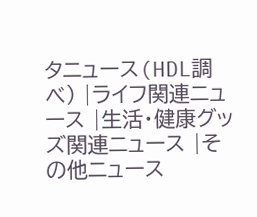タニュース(HDL調べ) |ライフ関連ニュース |生活・健康グッズ関連ニュース |その他ニュース